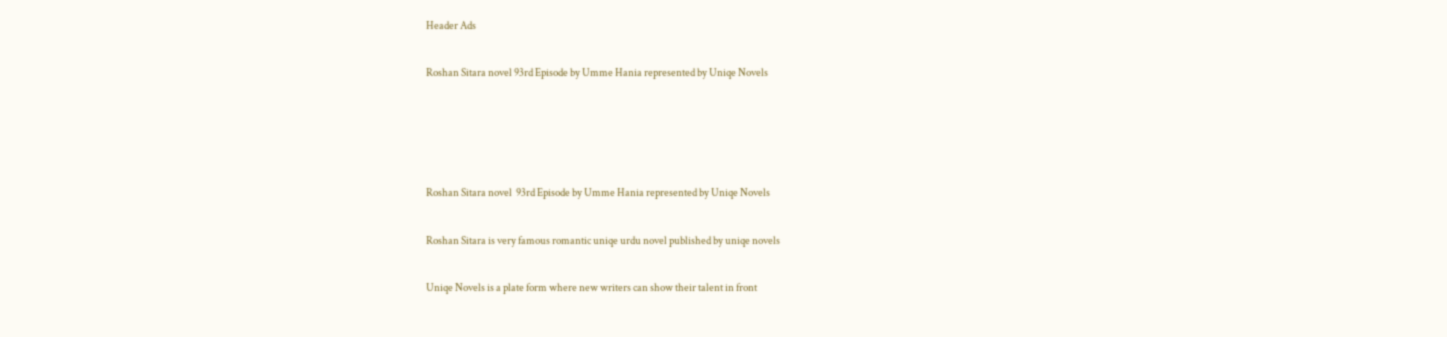Header Ads

Roshan Sitara novel 93rd Episode by Umme Hania represented by Uniqe Novels




Roshan Sitara novel  93rd Episode by Umme Hania represented by Uniqe Novels

Roshan Sitara is very famous romantic uniqe urdu novel published by uniqe novels

Uniqe Novels is a plate form where new writers can show their talent in front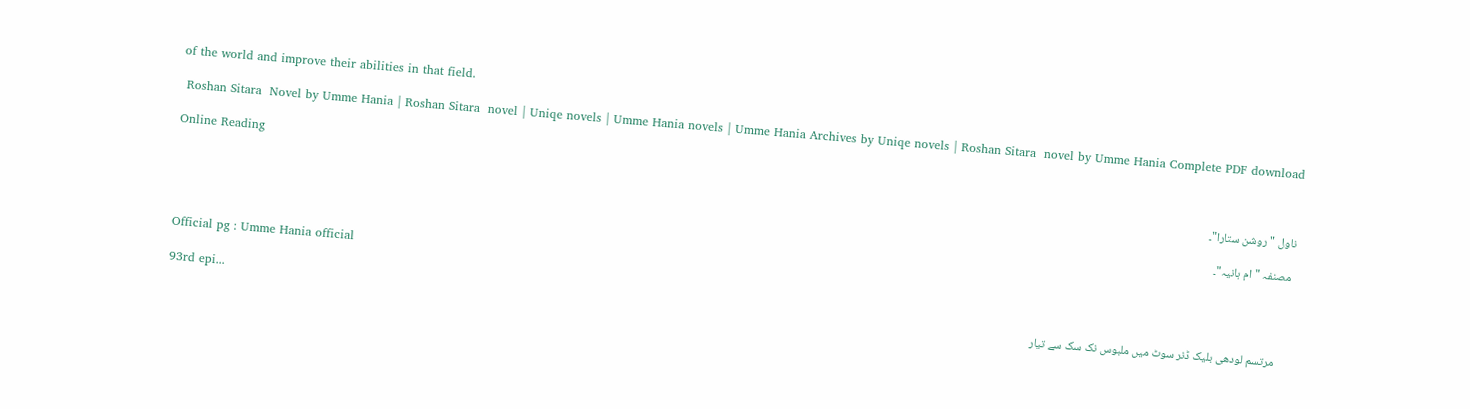of the world and improve their abilities in that field.

 Roshan Sitara  Novel by Umme Hania | Roshan Sitara  novel | Uniqe novels | Umme Hania novels | Umme Hania Archives by Uniqe novels | Roshan Sitara  novel by Umme Hania Complete PDF download

Online Reading

 ناول "روشن ستارا"۔

  مصنفہ "ام ہانیہ"۔

Official pg : Umme Hania official

93rd epi...
      مرتسم لودھی بلیک ڈنر سوٹ میں ملبوس نک سک سے تیار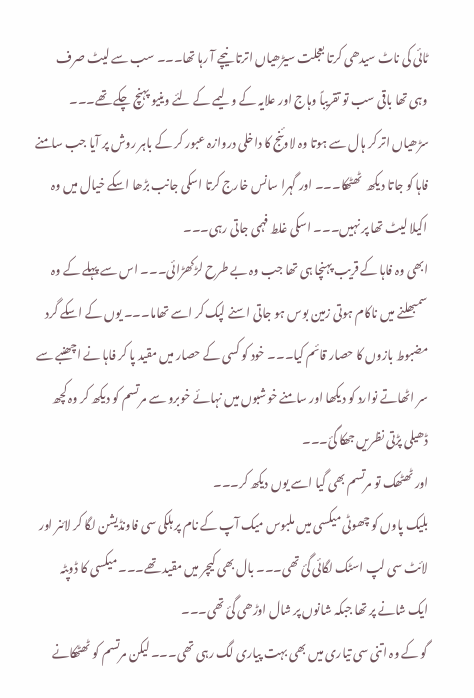ٹائی کی ناٹ سیدھی کرتا بعجلت سیڑھیاں اترتا نیچے آ رہا تھا۔۔۔ سب سے لیٹ صرف وہی تھا باقی سب تو تقریباً وہاج اور علایہ کے ولیمے کے لئے وینیو پہنچ چکے تھے۔۔۔
سڑھیاں اتر کر ہال سے ہوتا وہ لاوئنج کا داخلی دروازہ عبور کر کے باہر روش پر آیا جب سامنے فاہا کو جاتا دیکھ  ٹھٹھکا۔۔۔ اور گہرا سانس خارج کرتا اسکی جانب بڑھا اسکے خیال میں وہ اکیلا لیٹ تھا پر نہیں۔۔۔ اسکی غلط فہمی جاتی رہی۔۔۔
ابھی وہ فاہا کے قریب پہنچا ہی تھا جب وہ بے طرح لڑکھڑائی۔۔۔ اس سے پہلے کے وہ سمبھلنے میں ناکام ہوتی زمین بوس ہو جاتی اسنے لپک کر اسے تھاما۔۔۔ یوں کے اسکے گرد مضبوط بازوں کا حصار قائم کیا۔۔۔ خود کو کسی کے حصار میں مقید پا کر فاہا نے اچھنبے سے سر اٹھاتے نوارد کو دیکھا اور سامنے خوشبوں میں نہائے خوبرو سے مرتسم کو دیکھ کر وہ کچھ ڈھیلی پڑتی نظریں جھکا گئ۔۔۔
اور ٹھٹھک تو مرتسم بھی گیا اسے یوں دیکھ کر۔۔۔
بلیک پاوں کو چھوٹی میکسی میں ملبوس میک آپ کے نام پر ہلکی سی فاونڈیشن لگا کر لائنر اور لائٹ سی لپ اسٹک لگائی گئ تھی۔۔۔ بال بھی کیچر میں مقید تھے۔۔۔ میکسی کا ڈوپٹہ ایک شانے پر تھا جبکہ شانوں پر شال اوڑھی گئ تھی۔۔۔
گو کے وہ اتنی سی تیاری میں بھی بہت پیاری لگ رہی تھی۔۔۔ لیکن مرتسم کو ٹھٹھکانے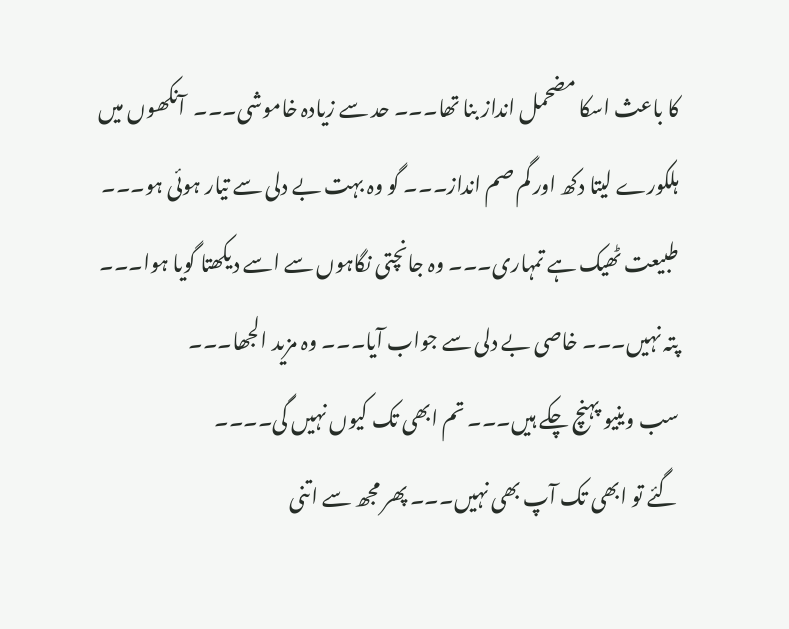کا باعث اسکا مضحمل انداز بنا تھا۔۔۔ حد سے زیادہ خاموشی۔۔۔  آنکھوں میں ہلکورے لیتا دکھ اور گم صم انداز۔۔۔ گو وہ بہت بے دلی سے تیار ہوئی ہو۔۔۔
طبیعت ٹھیک ہے تمہاری۔۔۔ وہ جانچتی نگاہوں سے اسے دیکھتا گویا ہوا۔۔۔
پتہ نہیں۔۔۔ خاصی بے دلی سے جواب آیا۔۔۔ وہ مزید الجھا۔۔۔
سب وینیو پہنچ چکے ہیں۔۔۔ تم ابھی تک کیوں نہیں گی۔۔۔۔
گئے تو ابھی تک آپ بھی نہیں۔۔۔ پھر مجھ سے اتنی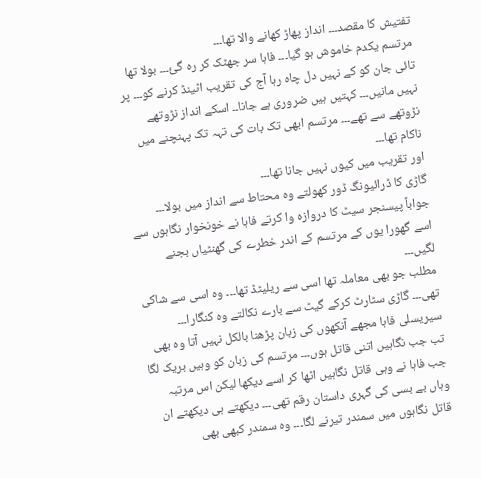تفتیش کا مقصد۔۔۔ انداز پھاڑ کھانے والا تھا۔۔۔
مرتسم یکدم خاموش ہو گیا۔۔۔ فاہا سر جھٹک کر رہ گئ۔۔۔ بولا تھا تائی جان کو کے نہیں دل چاہ رہا آج کی تقریب اٹینڈ کرنے کو۔۔۔ پر نہیں مانیں۔۔۔ کہتیں ہیں ضروری ہے جانا۔۔ اسکے انداز نڑوتھے نڑوتھے سے تھے۔۔۔ مرتسم ابھی تک بات کی تہہ تک پہنچنے میں ناکام تھا۔۔۔
اور تقریب میں کیوں نہیں جانا تھا۔۔۔
گاڑی کا ڈرائیونگ ڈور کھولتے وہ محتاط سے انداز میں بولا۔۔۔ جواباً پیسنجر سیٹ کا دروازہ وا کرتے فاہا نے خونخوار نگاہوں سے اسے گھورا یوں کے مرتسم کے اندر خطرے کی گھنٹیاں بجنے لگیں۔۔۔
مطلب جو بھی معاملہ تھا اسی سے ریلیٹڈ تھا۔۔۔ وہ اسی سے شاکی تھی۔۔۔ گاڑی سٹارٹ کرکے گیٹ سے بارے نکالتے وہ کنگارا۔۔۔
سیریسلی فاہا مجھے آنکھوں کی زبان پڑھنا بالکل نہیں آتا وہ بھی تب جب نگاہیں اتنی قاتل ہوں۔۔۔ مرتسم کی زبان کو وہیں بریک لگا جب فاہا نے وہی قاتل نگاہیں اٹھا کر اسے دیکھا لیکن اس مرتبہ وہاں بے بسی کی گہری داستان رقم تھی۔۔۔ دیکھتے ہی دیکھتے ان قاتل نگاہوں میں سمندر تیرنے لگا۔۔۔ وہ سمندر کبھی بھی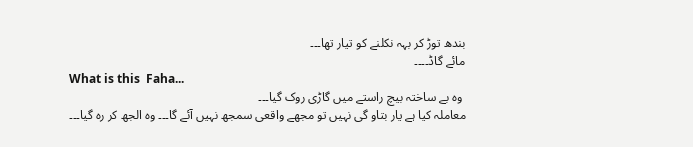بندھ توڑ کر بہہ نکلنے کو تیار تھا۔۔۔
مائے گاڈ۔۔۔۔
What is this  Faha...
 وہ بے ساختہ بیچ راستے میں گاڑی روک گیا۔۔۔
معاملہ کیا ہے یار بتاو گی نہیں تو مجھے واقعی سمجھ نہیں آئے گا۔۔۔ وہ الجھ کر رہ گیا۔۔۔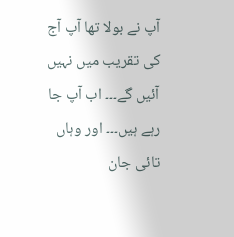آپ نے بولا تھا آپ آج کی تقریب میں نہیں آئیں گے۔۔۔ اب آپ جا رہے ہیں۔۔۔ اور وہاں تائی جان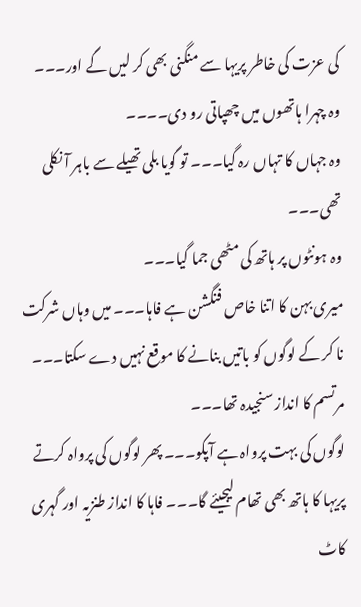کی عزت کی خاطر پریہا سے منگنی بھی کر لیں گے اور۔۔۔ وہ چہرا ہاتھوں میں چھپاتی رو دی۔۔۔۔
وہ جہاں کا تہاں رہ گیا۔۔۔ تو گویا بلی تھیلے سے باہر آ نکلی تھی۔۔۔
وہ ہونٹوں پر ہاتھ کی مٹھی جما گیا۔۔۔
میری بہن کا اتنا خاص فنگشن ہے فاہا۔۔۔ میں وہاں شرکت نا کر کے لوگوں کو باتیں بنانے کا موقع نہیں دے سکتا۔۔۔ مرتسم کا انداز سنجیدہ تھا۔۔۔
لوگوں کی بہت پرواہ ہے آپکو۔۔۔ پھر لوگوں کی پرواہ کرتے  پریہا کا ہاتھ بھی تھام لیجیئے گا۔۔۔ فاہا کا انداز طنزیہ اور گہری کاٹ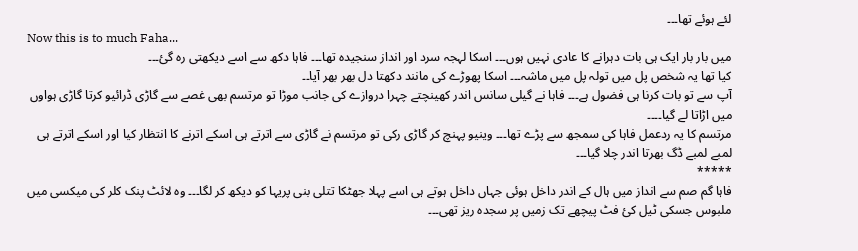لئے ہوئے تھا۔۔۔
Now this is to much Faha...
میں بار بار ایک ہی بات دہرانے کا عادی نہیں ہوں۔۔۔ اسکا لہجہ سرد اور انداز سنجیدہ تھا۔۔۔ فاہا دکھ سے اسے دیکھتی رہ گئ۔۔۔
کیا تھا یہ شخص پل میں تولہ پل میں ماشہ۔۔۔ اسکا پھوڑے کی مانند دکھتا دل بھر بھر آیا۔۔
آپ سے تو بات کرنا ہی فضول ہے۔۔۔ فاہا نے گیلی سانس اندر کھینچتے چہرا دروازے کی جانب موڑا تو مرتسم بھی غصے سے گاڑی ڈرائیو کرتا گاڑی ہواوں میں اڑاتا لے گیا۔۔۔۔
مرتسم کا یہ ردعمل فاہا کی سمجھ سے پڑے تھا۔۔۔ وینیو پہنچ کر گاڑی رکی تو مرتسم نے گاڑی سے اترتے ہی اسکے اترنے کا انتظار کیا اور اسکے اترتے ہی لمبے لمبے ڈگ بھرتا اندر چلا گیا۔۔۔
*****
فاہا گم صم سے انداز میں ہال کے اندر داخل ہوئی جہاں داخل ہوتے ہی اسے پہلا جھٹکا تتلی بنی پریہا کو دیکھ کر لگا۔۔۔ وہ لائٹ پنک کلر کی میکسی میں ملبوس جسکی ٹیل کئ فٹ پیچھے تک زمیں پر سجدہ ریز تھی۔۔۔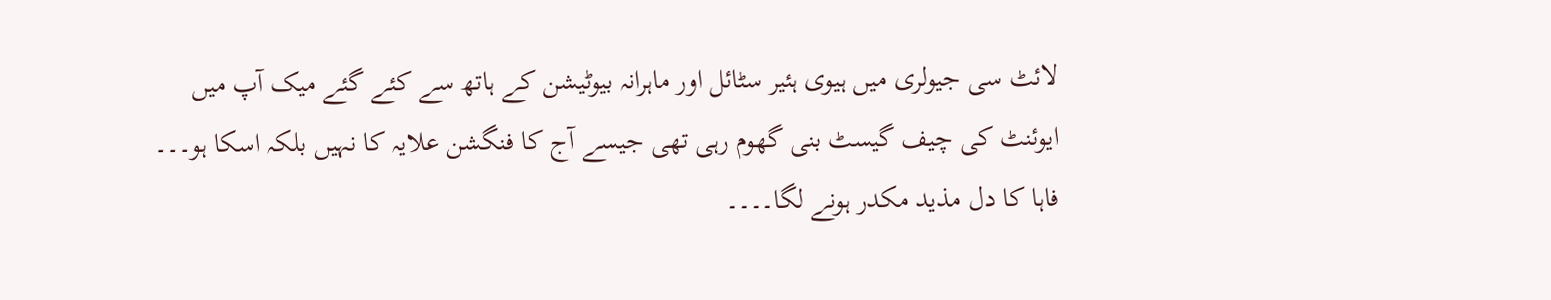لائٹ سی جیولری میں ہیوی ہئیر سٹائل اور ماہرانہ بیوٹیشن کے ہاتھ سے کئے گئے میک آپ میں ایوئنٹ کی چیف گیسٹ بنی گھوم رہی تھی جیسے آج کا فنگشن علایہ کا نہیں بلکہ اسکا ہو۔۔۔
فاہا کا دل مذید مکدر ہونے لگا۔۔۔۔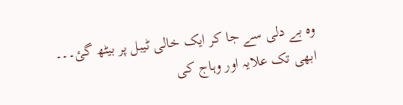وہ بے دلی سے جا کر ایک خالی ٹیبل پر بیٹھ گئ۔۔۔ ابھی تک علایہ اور وہاج کی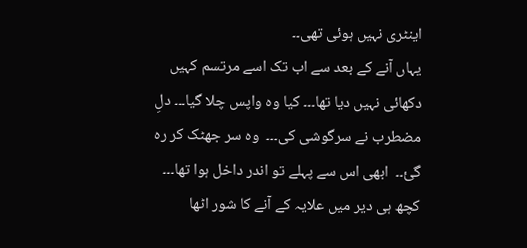اینٹری نہیں ہوئی تھی۔۔
یہاں آنے کے بعد سے اب تک اسے مرتسم کہیں دکھائی نہیں دیا تھا۔۔۔ کیا وہ واپس چلا گیا۔۔۔ دلِ مضطرب نے سرگوشی کی۔۔۔  وہ سر جھٹک کر رہ گئ۔۔  ابھی اس سے پہلے تو اندر داخل ہوا تھا۔۔۔
کچھ ہی دیر میں علایہ کے آنے کا شور اٹھا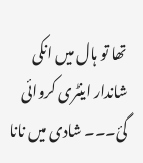تھا تو ہال میں انکی شاندار اینٹری کروائی گئ۔۔۔ شادی میں نانا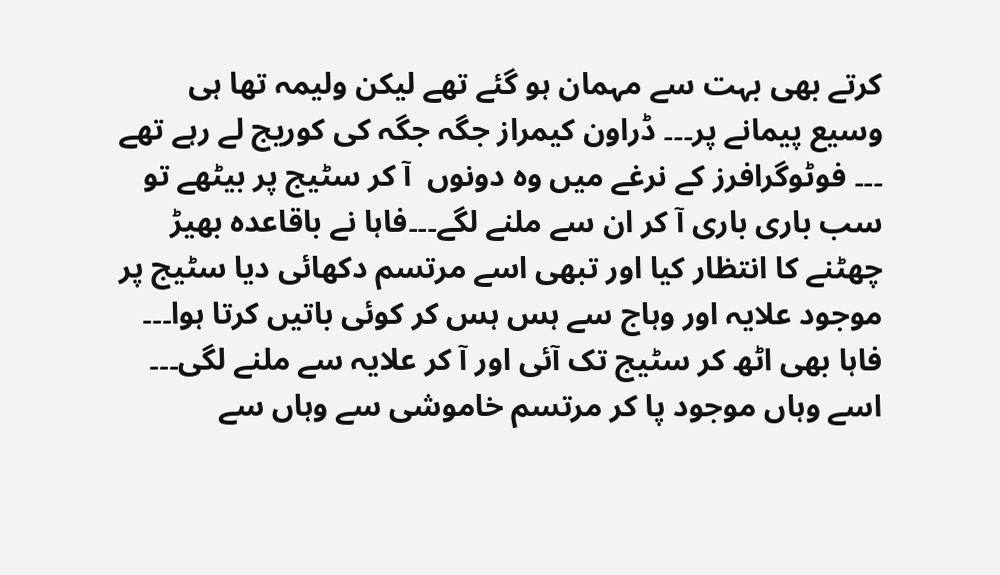کرتے بھی بہت سے مہمان ہو گئے تھے لیکن ولیمہ تھا ہی وسیع پیمانے پر۔۔۔ ڈراون کیمراز جگہ جگہ کی کوریج لے رہے تھے ۔۔۔ فوٹوگرافرز کے نرغے میں وہ دونوں  آ کر سٹیج پر بیٹھے تو سب باری باری آ کر ان سے ملنے لگے۔۔۔فاہا نے باقاعدہ بھیڑ چھٹنے کا انتظار کیا اور تبھی اسے مرتسم دکھائی دیا سٹیج پر موجود علایہ اور وہاج سے ہس ہس کر کوئی باتیں کرتا ہوا۔۔۔
فاہا بھی اٹھ کر سٹیج تک آئی اور آ کر علایہ سے ملنے لگی۔۔۔ اسے وہاں موجود پا کر مرتسم خاموشی سے وہاں سے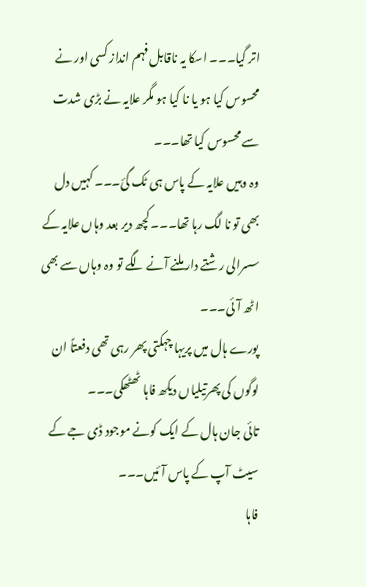اتر گیا۔۔۔ اسکا یہ ناقابل فہم انداز کسی اور نے محسوس کیا ہو یا نا کیا ہو مگر علایہ نے بڑی شدت سے محسوس کیا تھا۔۔۔
وہ وہیں علایہ کے پاس ہی ٹک گئ۔۔۔ کہیں دل بھی تو نا لگ رہا تھا۔۔۔ کچھ دیر بعد وہاں علایہ کے سسرالی رشتے دار ملنے آنے لگے تو وہ وہاں سے بھی اٹھ آئی۔۔۔
پورے ہال میں پریہا چہکتی پھر رہی تھی دفعتاً ان لوگوں کی پھرتیلیاں دیکھ فاہا ٹھٹھکی۔۔۔
تائی جان ہال کے ایک کونے موجود ڈی جے کے سیٹ آپ کے پاس آئیں۔۔۔
فاہا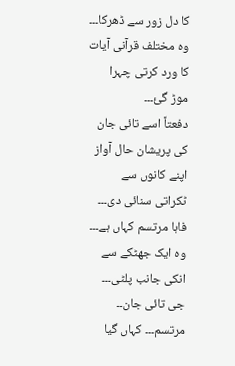کا دل زور سے ڈھرکا۔۔۔ وہ مختلف قرآنی آیات کا ورد کرتی چہرا  موڑ گئ۔۔۔
دفعتاً اسے تائی جان کی پریشان حال آواز اپنے کانوں سے ٹکراتی سنائی دی۔۔۔
فاہا مرتسم کہاں ہے۔۔۔ وہ ایک جھٹکے سے انکی جانب پلٹی۔۔۔
جی تائی جان۔۔
مرتسم۔۔۔ کہاں گیا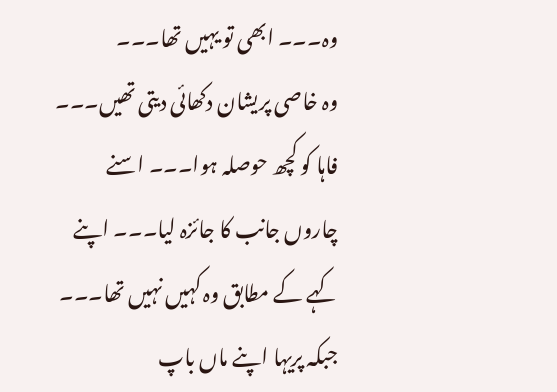وہ۔۔۔ ابھی تو یہیں تھا۔۔۔
وہ خاصی پریشان دکھائی دیتی تھیں۔۔۔ فاہا کو کچھ حوصلہ ہوا۔۔۔ اسنے چاروں جانب کا جائزہ لیا۔۔۔ اپنے کہے کے مطابق وہ کہیں نہیں تھا۔۔۔ جبکہ پریہا اپنے ماں باپ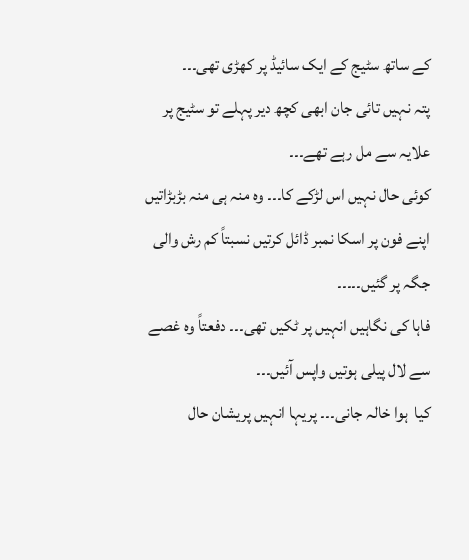کے ساتھ سٹیج کے ایک سائیڈ پر کھڑی تھی۔۔۔
پتہ نہیں تائی جان ابھی کچھ دیر پہلے تو سٹیج پر علایہ سے مل رہے تھے۔۔۔
کوئی حال نہیں اس لڑکے کا۔۔۔ وہ منہ ہی منہ بڑبڑاتیں اپنے فون پر اسکا نمبر ڈائل کرتیں نسبتاً کم رش والی جگہ پر گئیں۔۔۔۔۔
فاہا کی نگاہیں انہیں پر ٹکیں تھی۔۔۔ دفعتاً وہ غصے سے لال پیلی ہوتیں واپس آئیں۔۔۔
کیا  ہوا خالہ جانی۔۔۔ پریہا انہیں پریشان حال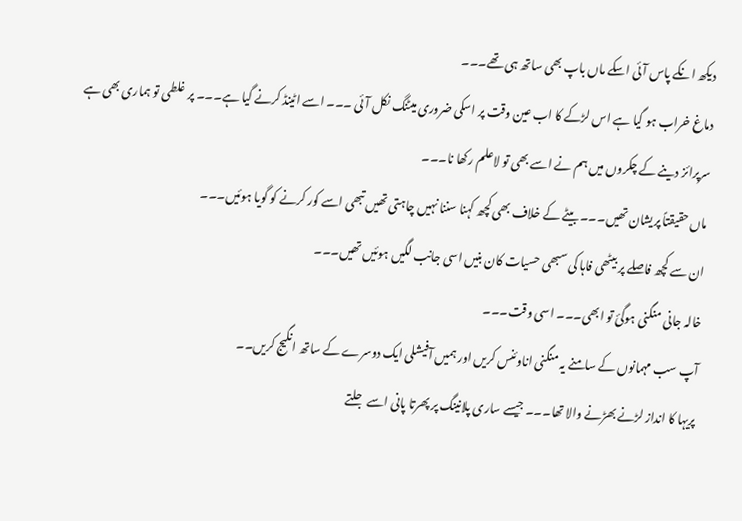دیکھ انکے پاس آئی اسکے ماں باپ بھی ساتھ ہی تھے۔۔۔
دماغ خراب ہو گیا ہے اس لڑکے کا اب عین وقت پر اسکی ضروری میٹنگ نکل آئی ۔۔۔ اسے اٹینڈ کرنے گیا ہے۔۔۔ پر غلطی تو ہماری بھی ہے سرپرائز دینے کے چکروں میں ہم نے اسے بھی تو لاعلم رکھا نا۔۔۔
ماں حقیقتاً پریشان تھیں۔۔۔ بیٹے کے خلاف بھی کچھ کہنا سننا نہیں چاہتی تھیں تبھی اسے کور کرنے کو گویا ہوئیں۔۔۔
ان سے کچھ فاصلے پر بیٹھی فاہا کی سبھی حسیات کان بنیں اسی جانب لگیں ہوئیں تھیں۔۔۔
خالہ جانی منگنی ہوگئ تو ابھی۔۔۔ اسی وقت۔۔۔
آپ سب مہمانوں کے سامنے یہ منگنی اناوئنس کریں اور ہمیں آفیشلی ایک دوسرے کے ساتھ انگیج کریں۔۔
پریہا کا انداز لڑنے بھڑنے والا تھا۔۔۔ جیسے ساری پلانینگ پر پھرتا پانی اسے جلتے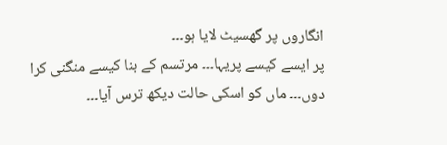انگاروں پر گھسیٹ لایا ہو۔۔۔
پر ایسے کیسے پریہا۔۔۔ مرتسم کے بنا کیسے منگنی کرا دوں۔۔۔ ماں کو اسکی حالت دیکھ ترس آیا۔۔۔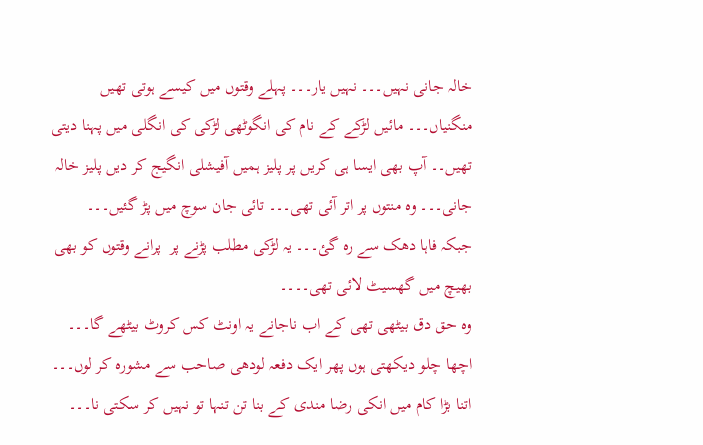خالہ جانی نہیں۔۔۔ نہیں یار۔۔۔ پہلے وقتوں میں کیسے ہوتی تھیں منگنیاں۔۔۔ مائیں لڑکے کے نام کی انگوٹھی لڑکی کی انگلی میں پہنا دیتی تھیں۔۔ آپ بھی ایسا ہی کریں پر پلیز ہمیں آفیشلی انگیج کر دیں پلیز خالہ جانی۔۔۔ وہ منتوں پر اتر آئی تھی۔۔۔ تائی جان سوچ میں پڑ گئیں۔۔۔
جبکہ فاہا دھک سے رہ گئ۔۔۔ یہ لڑکی مطلب پڑنے پر  پرانے وقتوں کو بھی بھیچ میں گھسیٹ لائی تھی۔۔۔۔
وہ حق دق بیٹھی تھی کے اب ناجانے یہ اونٹ کس کروٹ بیٹھے گا۔۔۔
اچھا چلو دیکھتی ہوں پھر ایک دفعہ لودھی صاحب سے مشورہ کر لوں۔۔۔ اتنا بڑا کام میں انکی رضا مندی کے بنا تن تنہا تو نہیں کر سکتی نا۔۔۔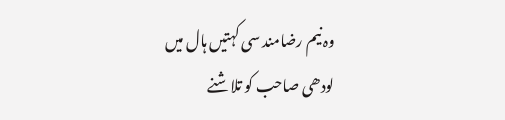وہ نیم رضامند سی کہتیں ہال میں لودھی صاحب کو تلاشنے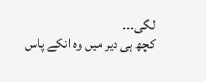لگی۔۔۔
کچھ ہی دیر میں وہ انکے پاس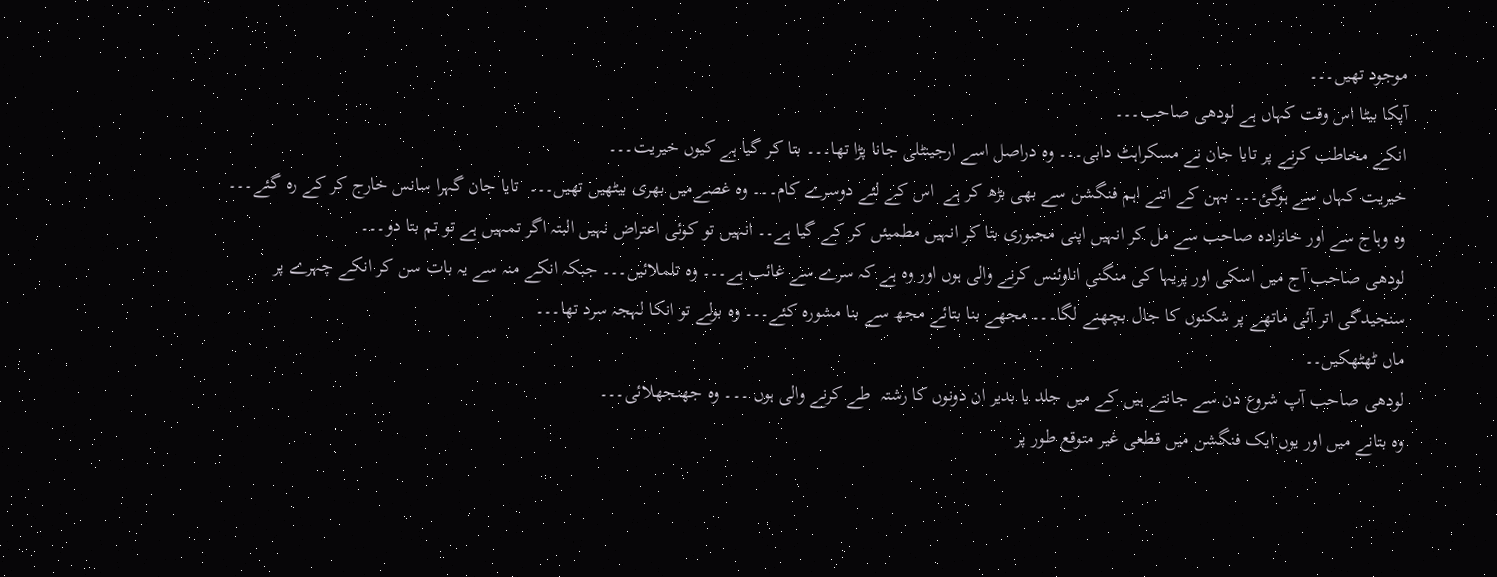موجود تھیں۔۔۔
آپکا بیٹا اس وقت کہاں ہے لودھی صاحب۔۔۔
انکے مخاطب کرنے پر تایا جان نے مسکراہٹ دابی۔۔۔ وہ دراصل اسے ارجینٹلی جانا پڑا تھا۔۔۔ بتا کر گیا ہے کیوں خیریت۔۔۔
خیریت کہاں سے ہوگئ۔۔۔ بہن کے اتنے اہم فنگشن سے بھی بڑھ کر ہے  اس کے لئے دوسرے کام۔۔۔ وہ غصےمیں بھری بیٹھیں تھیں۔۔۔  تایا جان گہرا سانس خارج کر کے رہ گئے۔۔۔ وہ وہاج سے اور خانزادہ صاحب سے مل کر انہیں اپنی مجبوری بتا کر انہیں مطمیئں کر کے گیا ہے۔۔ انہیں تو کوئی اعتراض نہیں البتہ اگر تمہیں ہے تو تم بتا دو۔۔۔
لودھی صاحب آج میں اسکی اور پریہا کی منگنی اناوئنس کرنے والی ہوں اور وہ ہے کہ سرے سے غائب ہے۔۔۔ وہ تلملائیں۔۔۔ جبکہ انکے منہ سے یہ بات سن کر انکے چہرے پر سنجیدگی اتر آئی ماتھے پر شکنوں کا جال بچھنے لگا۔۔۔ مجھے بنا بتائے مجھ سے بنا مشورہ کئے۔۔۔ وہ بولے تو انکا لہجہ سرد تھا۔۔۔
ماں ٹھٹھکیں۔۔
لودھی صاحب آپ شروع دن سے جانتے ہیں کے میں جلد یا بدیر ان دونوں کا رشتہ  طے کرنے والی ہوں ۔۔۔ وہ جھنجھلائی۔۔۔
وہ بتانے میں اور یوں ایک فنگشن میں قطعی غیر متوقع طور پر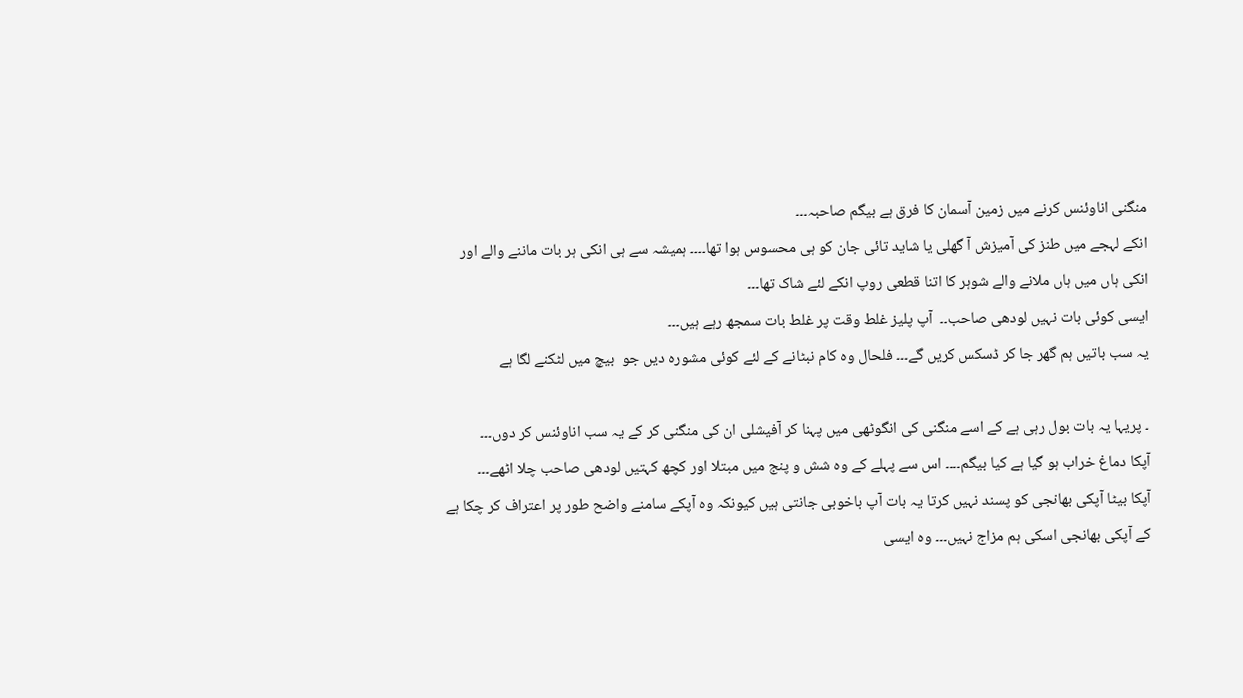منگنی اناوئنس کرنے میں زمین آسمان کا فرق ہے بیگم صاحبہ۔۔۔
انکے لہجے میں طنز کی آمیزش آ گھلی یا شاید تائی جان کو ہی محسوس ہوا تھا۔۔۔۔ ہمیشہ سے ہی انکی ہر بات ماننے والے اور انکی ہاں میں ہاں ملانے والے شوہر کا اتنا قطعی روپ انکے لئے شاک تھا۔۔۔
ایسی کوئی بات نہیں لودھی صاحب۔۔  آپ پلیز غلط وقت پر غلط بات سمجھ رہے ہیں۔۔۔
یہ سب باتیں ہم گھر جا کر ڈسکس کریں گے۔۔۔ فلحال وہ کام نبٹانے کے لئے کوئی مشورہ دیں جو  بیچ میں لٹکنے لگا ہے

۔ پریہا یہ بات بول رہی ہے کے اسے منگنی کی انگوٹھی میں پہنا کر آفیشلی ان کی منگنی کر کے یہ سب اناوئنس کر دوں۔۔۔
آپکا دماغ خراب ہو گیا ہے کیا بیگم۔۔۔۔ اس سے پہلے کے وہ شش و پنج میں مبتلا اور کچھ کہتیں لودھی صاحب چلا اٹھے۔۔۔
آپکا بیٹا آپکی بھانجی کو پسند نہیں کرتا یہ بات آپ باخوبی جانتی ہیں کیونکہ وہ آپکے سامنے واضح طور پر اعتراف کر چکا ہے کے آپکی بھانجی اسکی ہم مزاج نہیں۔۔۔ وہ ایسی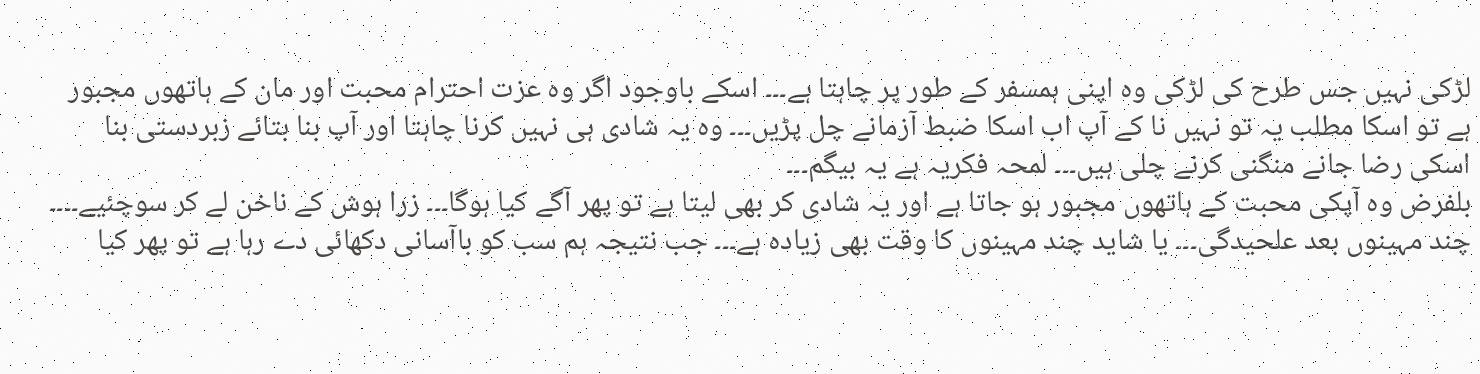لڑکی نہیں جس طرح کی لڑکی وہ اپنی ہمسفر کے طور پر چاہتا ہے۔۔۔ اسکے باوجود اگر وہ عزت احترام محبت اور مان کے ہاتھوں مجبور ہے تو اسکا مطلب یہ تو نہیں نا کے آپ اب اسکا ضبط آزمانے چل پڑیں۔۔۔ وہ یہ شادی ہی نہیں کرنا چاہتا اور آپ بنا بتائے زبردستی بنا اسکی رضا جانے منگنی کرنے چلی ہیں۔۔۔ لمحہ فکریہ ہے یہ بیگم۔۔۔
بلفرض وہ آپکی محبت کے ہاتھوں مجبور ہو جاتا ہے اور یہ شادی کر بھی لیتا ہے تو پھر آگے کیا ہوگا۔۔۔ زرا ہوش کے ناخن لے کر سوچئیے۔۔۔۔ چند مہینوں بعد علحیدگی۔۔۔ یا شاید چند مہینوں کا وقت بھی زیادہ ہے۔۔۔ جب نتیجہ ہم سب کو باآسانی دکھائی دے رہا ہے تو پھر کیا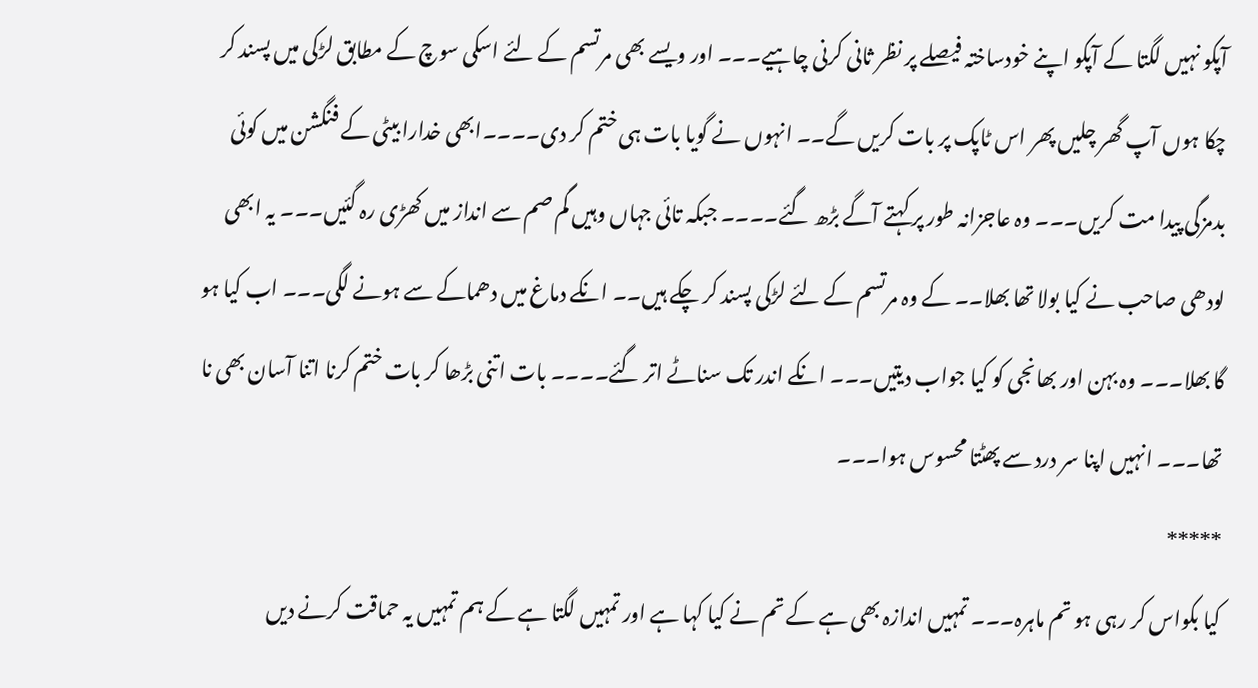آپکو نہیں لگتا کے آپکو اپنے خودساختہ فیصلے پر نظر ثانی کرنی چاہیے۔۔۔ اور ویسے بھی مرتسم کے لئے اسکی سوچ کے مطابق لڑکی میں پسند کر چکا ہوں آپ گھر چلیں پھر اس ٹاپک پر بات کریں گے۔۔ انہوں نے گویا بات ہی ختم کر دی۔۔۔۔ابھی خدارا بیٹی کے فنگشن میں کوئی بدمزگی پیدا مت کریں۔۔۔ وہ عاجزانہ طور پر کہتے آگے بڑھ گئے۔۔۔۔ جبکہ تائی جہاں وہیں گم صم سے انداز میں کھڑی رہ گئیں۔۔۔ یہ ابھی لودھی صاحب نے کیا بولا تھا بھلا۔۔ کے وہ مرتسم کے لئے لڑکی پسند کر چکے ہیں۔۔ انکے دماغ میں دھماکے سے ہونے لگی۔۔۔ اب کیا ہو گا بھلا۔۔۔ وہ بہن اور بھانجی کو کیا جواب دیتیں۔۔۔ انکے اندر تک سناٹے اتر گئے۔۔۔۔ بات اتنی بڑھا کر بات ختم کرنا اتنا آسان بھی نا تھا۔۔۔ انہیں اپنا سر درد سے پھٹتا محسوس ہوا۔۔۔
*****
کیا بکواس کر رہی ہو تم ماہرہ۔۔۔ تمہیں اندازہ بھی ہے کے تم نے کیا کہا ہے اور تمہیں لگتا ہے کے ہم تمہیں یہ حماقت کرنے دیں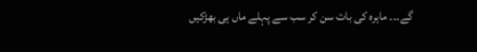گے۔۔۔ ماہرہ کی بات سن کر سب سے پہلے ماں ہی بھڑکیں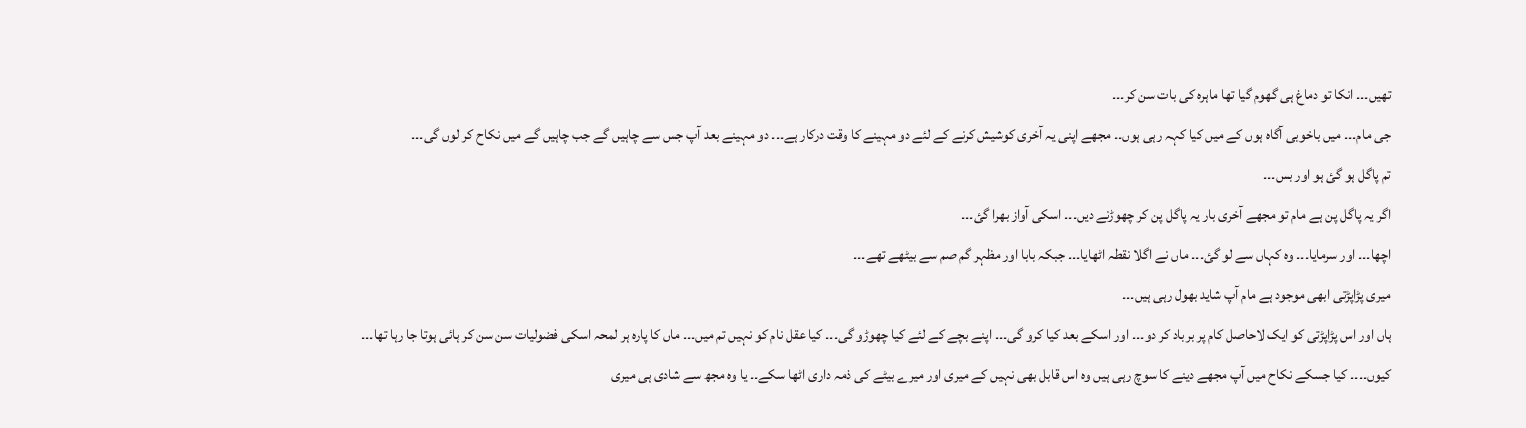تھیں۔۔۔ انکا تو دماغ ہی گھوم گیا تھا ماہرہ کی بات سن کر۔۔۔
جی مام۔۔۔ میں باخوبی آگاہ ہوں کے میں کیا کہہ رہی ہوں۔۔ مجھے اپنی یہ آخری کوشیش کرنے کے لئے دو مہینے کا وقت درکار ہے۔۔۔ دو مہینے بعد آپ جس سے چاہیں گے جب چاہیں گے میں نکاح کر لوں گی۔۔۔
تم پاگل ہو گئ ہو اور بس۔۔۔
اگر یہ پاگل پن ہے مام تو مجھے آخری بار یہ پاگل پن کر چھوڑنے دیں۔۔۔ اسکی آواز بھرا گئ۔۔۔
اچھا۔۔۔ اور سرمایا۔۔۔ وہ کہاں سے لو گئ۔۔۔ ماں نے اگلا نقطہ اٹھایا۔۔۔ جبکہ بابا اور مظہر گم صم سے بیٹھے تھے۔۔۔
میری پڑاپڑتی ابھی موجود ہے مام آپ شاید بھول رہی ہیں۔۔۔
ہاں اور اس پڑاپڑتی کو ایک لاحاصل کام پر برباد کر دو۔۔۔ اور اسکے بعد کیا کرو گی۔۔۔ اپنے بچے کے لئے کیا چھوڑو گی۔۔۔ کیا عقل نام کو نہیں تم میں۔۔۔ ماں کا پارہ ہر لمحہ اسکی فضولیات سن سن کر ہائی ہوتا جا رہا تھا۔۔۔
کیوں۔۔۔۔ کیا جسکے نکاح میں آپ مجھے دینے کا سوچ رہی ہیں وہ اس قابل بھی نہیں کے میری اور میرے بیٹے کی ذمہ داری اٹھا سکے۔۔ یا وہ مجھ سے شادی ہی میری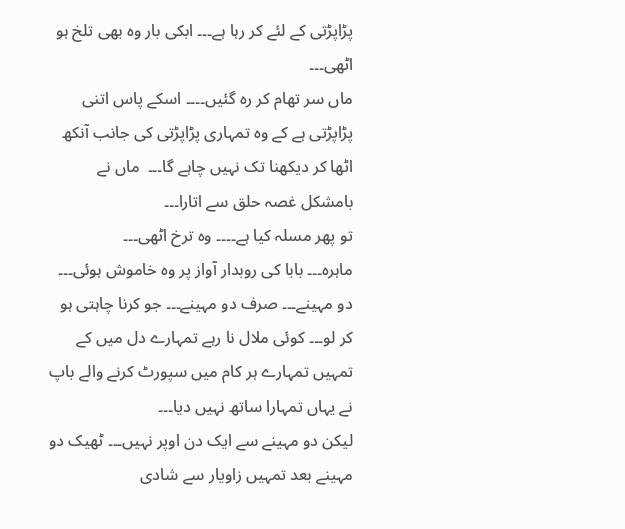پڑاپڑتی کے لئے کر رہا ہے۔۔۔ ابکی بار وہ بھی تلخ ہو اٹھی۔۔۔
ماں سر تھام کر رہ گئیں۔۔۔۔ اسکے پاس اتنی پڑاپڑتی ہے کے وہ تمہاری پڑاپڑتی کی جانب آنکھ اٹھا کر دیکھنا تک نہیں چاہے گا۔۔۔  ماں نے بامشکل غصہ حلق سے اتارا۔۔۔
تو پھر مسلہ کیا ہے۔۔۔۔ وہ ترخ اٹھی۔۔۔
ماہرہ۔۔۔ بابا کی روبدار آواز پر وہ خاموش ہوئی۔۔۔ دو مہینے۔۔۔ صرف دو مہینے۔۔۔ جو کرنا چاہتی ہو کر لو۔۔۔ کوئی ملال نا رہے تمہارے دل میں کے تمہیں تمہارے ہر کام میں سپورٹ کرنے والے باپ نے یہاں تمہارا ساتھ نہیں دیا۔۔۔
لیکن دو مہینے سے ایک دن اوپر نہیں۔۔۔ ٹھیک دو مہینے بعد تمہیں زاویار سے شادی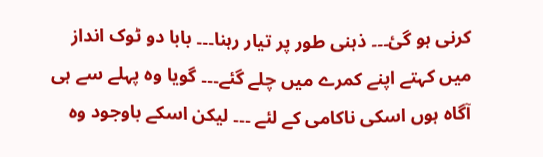کرنی ہو گئ۔۔۔ ذہنی طور پر تیار رہنا۔۔۔ بابا دو ٹوک انداز میں کہتے اپنے کمرے میں چلے گئے۔۔۔ گویا وہ پہلے سے ہی آگاہ ہوں اسکی ناکامی کے لئے ۔۔۔ لیکن اسکے باوجود وہ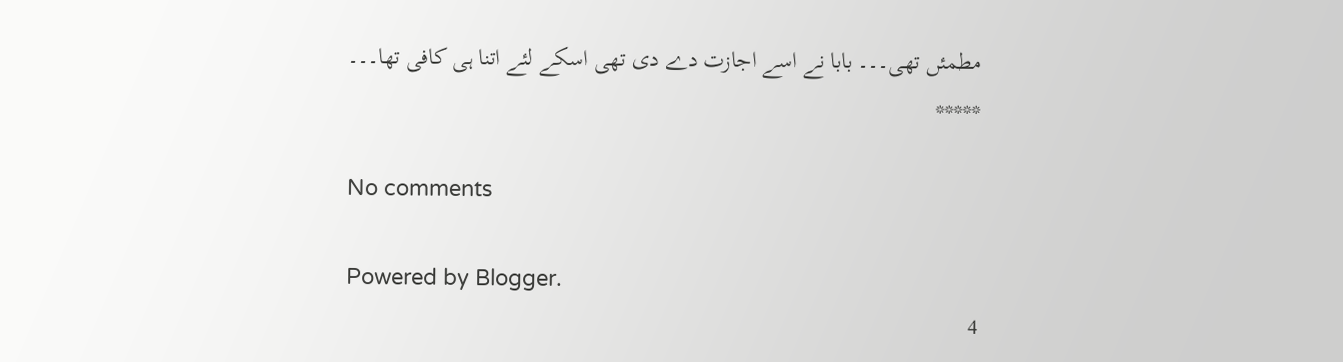مطمئں تھی۔۔۔ بابا نے اسے اجازت دے دی تھی اسکے لئے اتنا ہی کافی تھا۔۔۔
*****

No comments

Powered by Blogger.
4